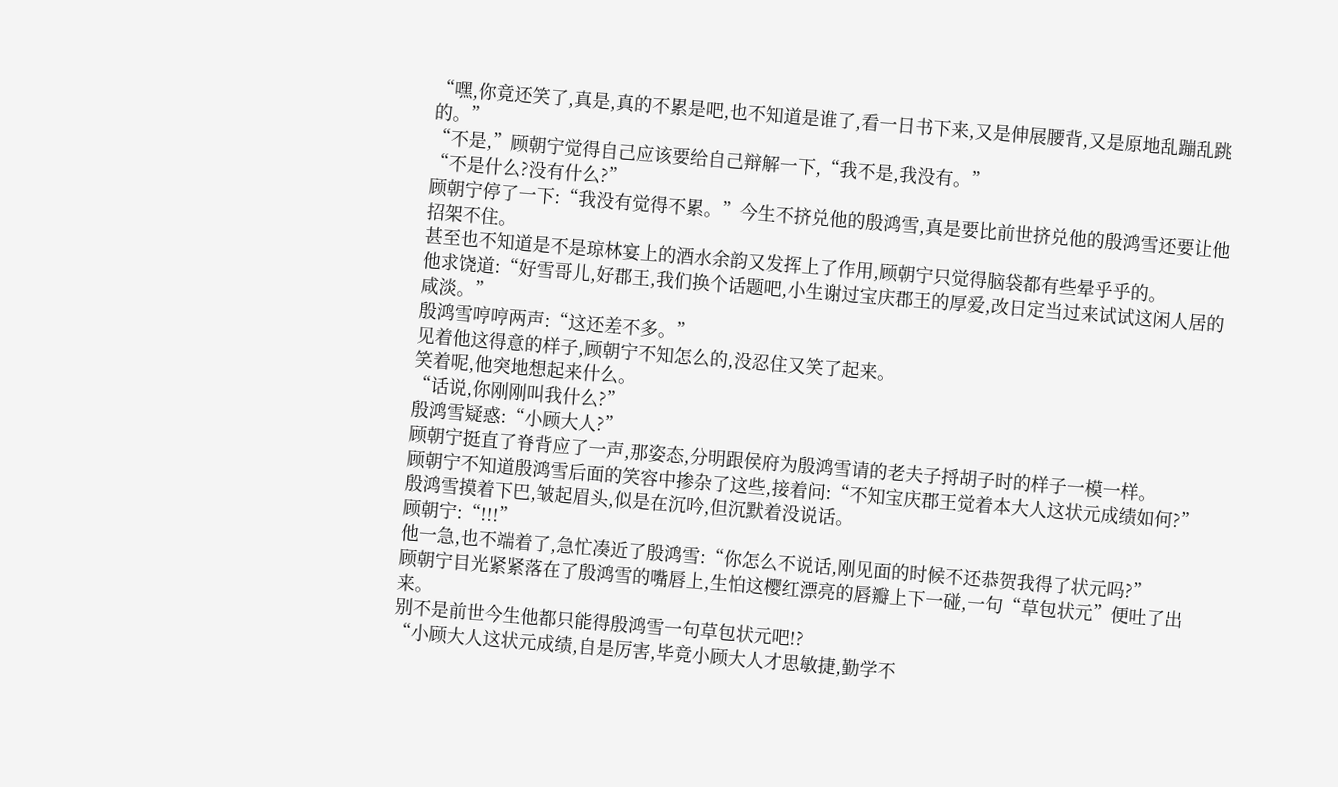“嘿,你竟还笑了,真是,真的不累是吧,也不知道是谁了,看一日书下来,又是伸展腰背,又是原地乱蹦乱跳的。”
“不是,”顾朝宁觉得自己应该要给自己辩解一下,“我不是,我没有。”
“不是什么?没有什么?”
顾朝宁停了一下:“我没有觉得不累。”今生不挤兑他的殷鸿雪,真是要比前世挤兑他的殷鸿雪还要让他招架不住。
甚至也不知道是不是琼林宴上的酒水余韵又发挥上了作用,顾朝宁只觉得脑袋都有些晕乎乎的。
他求饶道:“好雪哥儿,好郡王,我们换个话题吧,小生谢过宝庆郡王的厚爱,改日定当过来试试这闲人居的咸淡。”
殷鸿雪哼哼两声:“这还差不多。”
见着他这得意的样子,顾朝宁不知怎么的,没忍住又笑了起来。
笑着呢,他突地想起来什么。
“话说,你刚刚叫我什么?”
殷鸿雪疑惑:“小顾大人?”
顾朝宁挺直了脊背应了一声,那姿态,分明跟侯府为殷鸿雪请的老夫子捋胡子时的样子一模一样。
顾朝宁不知道殷鸿雪后面的笑容中掺杂了这些,接着问:“不知宝庆郡王觉着本大人这状元成绩如何?”
殷鸿雪摸着下巴,皱起眉头,似是在沉吟,但沉默着没说话。
顾朝宁:“!!!”
他一急,也不端着了,急忙凑近了殷鸿雪:“你怎么不说话,刚见面的时候不还恭贺我得了状元吗?”
顾朝宁目光紧紧落在了殷鸿雪的嘴唇上,生怕这樱红漂亮的唇瓣上下一碰,一句“草包状元”便吐了出来。
别不是前世今生他都只能得殷鸿雪一句草包状元吧!?
“小顾大人这状元成绩,自是厉害,毕竟小顾大人才思敏捷,勤学不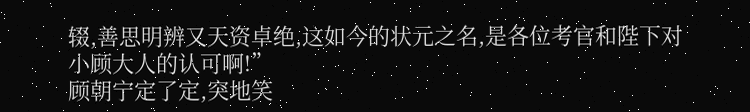辍,善思明辨又天资卓绝,这如今的状元之名,是各位考官和陛下对小顾大人的认可啊!”
顾朝宁定了定,突地笑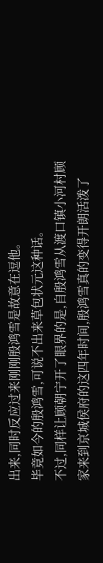出来,同时反应过来刚刚殷鸿雪是故意在逗他。
毕竟如今的殷鸿雪,可说不出来草包状元这种话。
不过,同样让顾朝宁开了眼界的是,自殷鸿雪从渡口镇小河村顾家来到京城侯府的这四年时间,殷鸿雪真的变得开朗活泼了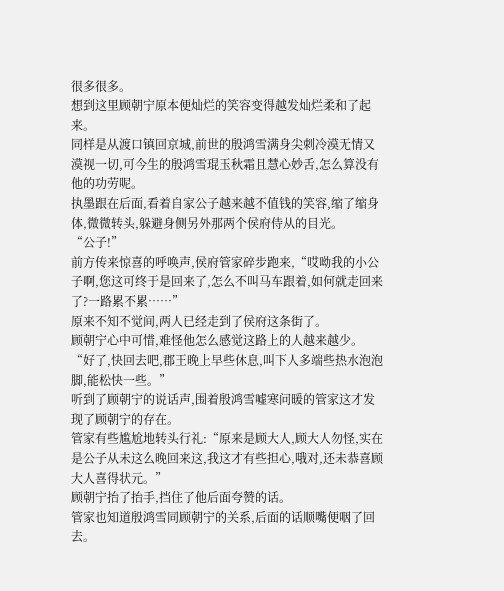很多很多。
想到这里顾朝宁原本便灿烂的笑容变得越发灿烂柔和了起来。
同样是从渡口镇回京城,前世的殷鸿雪满身尖刺冷漠无情又漠视一切,可今生的殷鸿雪琨玉秋霜且慧心妙舌,怎么算没有他的功劳呢。
执墨跟在后面,看着自家公子越来越不值钱的笑容,缩了缩身体,微微转头,躲避身侧另外那两个侯府侍从的目光。
“公子!”
前方传来惊喜的呼唤声,侯府管家碎步跑来,“哎呦我的小公子啊,您这可终于是回来了,怎么不叫马车跟着,如何就走回来了?一路累不累……”
原来不知不觉间,两人已经走到了侯府这条街了。
顾朝宁心中可惜,难怪他怎么感觉这路上的人越来越少。
“好了,快回去吧,郡王晚上早些休息,叫下人多端些热水泡泡脚,能松快一些。”
听到了顾朝宁的说话声,围着殷鸿雪嘘寒问暖的管家这才发现了顾朝宁的存在。
管家有些尴尬地转头行礼:“原来是顾大人,顾大人勿怪,实在是公子从未这么晚回来这,我这才有些担心,哦对,还未恭喜顾大人喜得状元。”
顾朝宁抬了抬手,挡住了他后面夸赞的话。
管家也知道殷鸿雪同顾朝宁的关系,后面的话顺嘴便咽了回去。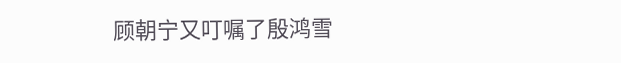顾朝宁又叮嘱了殷鸿雪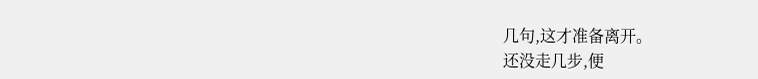几句,这才准备离开。
还没走几步,便